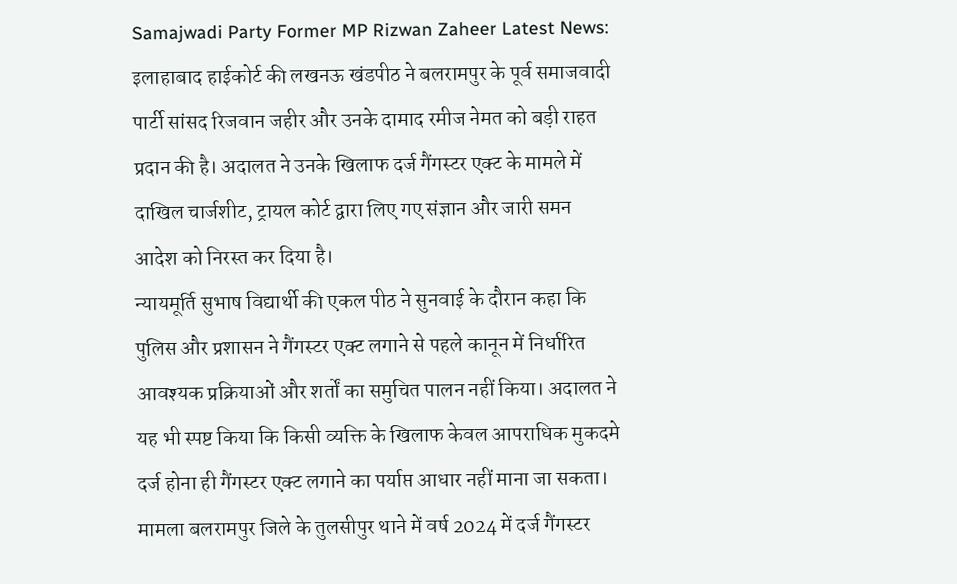Samajwadi Party Former MP Rizwan Zaheer Latest News: इलाहाबाद हाईकोर्ट की लखनऊ खंडपीठ ने बलरामपुर के पूर्व समाजवादी पार्टी सांसद रिजवान जहीर और उनके दामाद रमीज नेमत को बड़ी राहत प्रदान की है। अदालत ने उनके खिलाफ दर्ज गैंगस्टर एक्ट के मामले में दाखिल चार्जशीट, ट्रायल कोर्ट द्वारा लिए गए संज्ञान और जारी समन आदेश को निरस्त कर दिया है।
न्यायमूर्ति सुभाष विद्यार्थी की एकल पीठ ने सुनवाई के दौरान कहा कि पुलिस और प्रशासन ने गैंगस्टर एक्ट लगाने से पहले कानून में निर्धारित आवश्यक प्रक्रियाओं और शर्तों का समुचित पालन नहीं किया। अदालत ने यह भी स्पष्ट किया कि किसी व्यक्ति के खिलाफ केवल आपराधिक मुकदमे दर्ज होना ही गैंगस्टर एक्ट लगाने का पर्याप्त आधार नहीं माना जा सकता।
मामला बलरामपुर जिले के तुलसीपुर थाने में वर्ष 2024 में दर्ज गैंगस्टर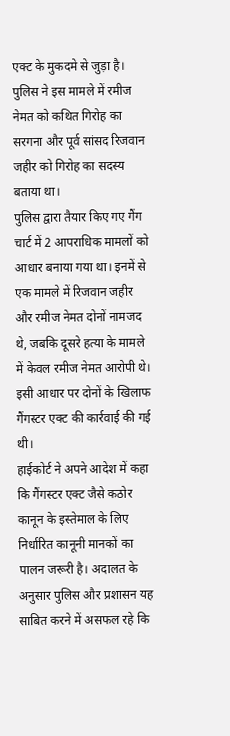एक्ट के मुकदमे से जुड़ा है। पुलिस ने इस मामले में रमीज नेमत को कथित गिरोह का सरगना और पूर्व सांसद रिजवान जहीर को गिरोह का सदस्य बताया था।
पुलिस द्वारा तैयार किए गए गैंग चार्ट में 2 आपराधिक मामलों को आधार बनाया गया था। इनमें से एक मामले में रिजवान जहीर और रमीज नेमत दोनों नामजद थे, जबकि दूसरे हत्या के मामले में केवल रमीज नेमत आरोपी थे। इसी आधार पर दोनों के खिलाफ गैंगस्टर एक्ट की कार्रवाई की गई थी।
हाईकोर्ट ने अपने आदेश में कहा कि गैंगस्टर एक्ट जैसे कठोर कानून के इस्तेमाल के लिए निर्धारित कानूनी मानकों का पालन जरूरी है। अदालत के अनुसार पुलिस और प्रशासन यह साबित करने में असफल रहे कि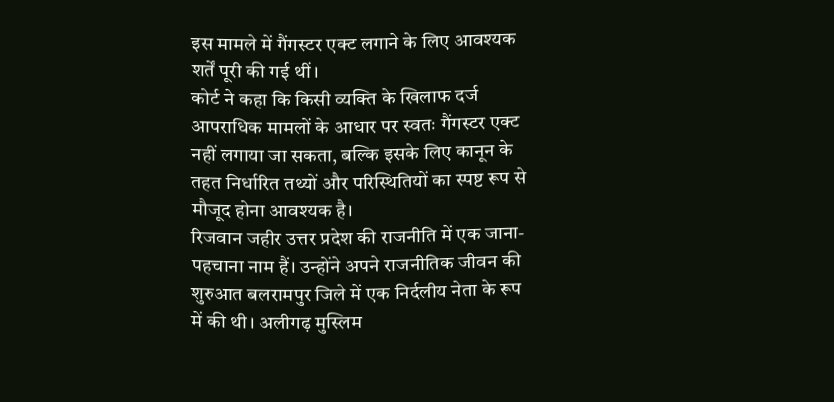इस मामले में गैंगस्टर एक्ट लगाने के लिए आवश्यक शर्तें पूरी की गई थीं।
कोर्ट ने कहा कि किसी व्यक्ति के खिलाफ दर्ज आपराधिक मामलों के आधार पर स्वतः गैंगस्टर एक्ट नहीं लगाया जा सकता, बल्कि इसके लिए कानून के तहत निर्धारित तथ्यों और परिस्थितियों का स्पष्ट रूप से मौजूद होना आवश्यक है।
रिजवान जहीर उत्तर प्रदेश की राजनीति में एक जाना-पहचाना नाम हैं। उन्होंने अपने राजनीतिक जीवन की शुरुआत बलरामपुर जिले में एक निर्दलीय नेता के रूप में की थी। अलीगढ़ मुस्लिम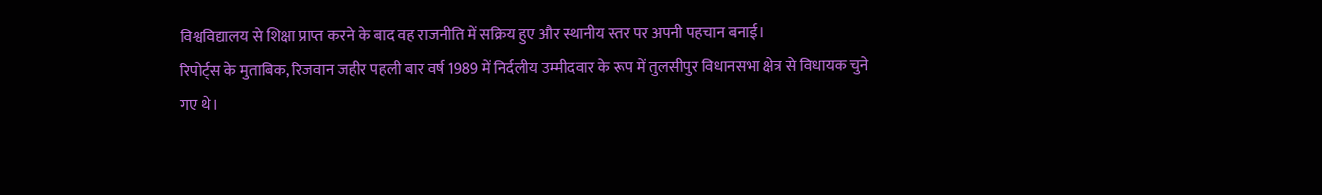विश्वविद्यालय से शिक्षा प्राप्त करने के बाद वह राजनीति में सक्रिय हुए और स्थानीय स्तर पर अपनी पहचान बनाई।
रिपोर्ट्स के मुताबिक, रिजवान जहीर पहली बार वर्ष 1989 में निर्दलीय उम्मीदवार के रूप में तुलसीपुर विधानसभा क्षेत्र से विधायक चुने गए थे।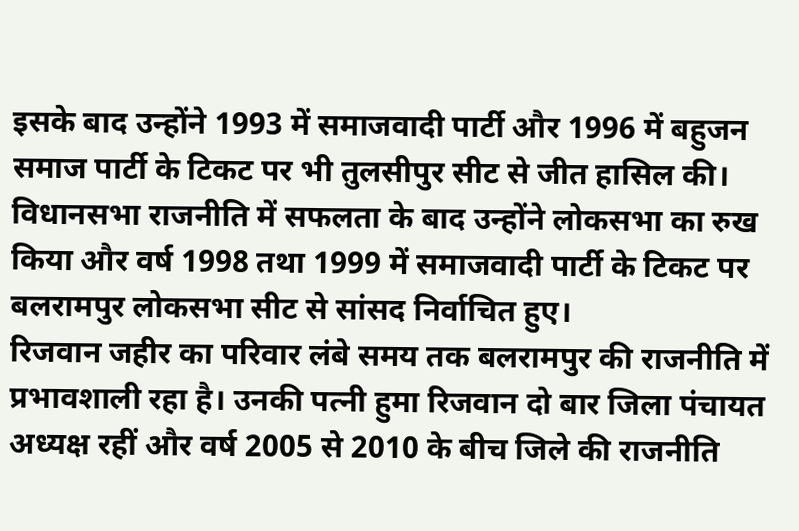इसके बाद उन्होंने 1993 में समाजवादी पार्टी और 1996 में बहुजन समाज पार्टी के टिकट पर भी तुलसीपुर सीट से जीत हासिल की। विधानसभा राजनीति में सफलता के बाद उन्होंने लोकसभा का रुख किया और वर्ष 1998 तथा 1999 में समाजवादी पार्टी के टिकट पर बलरामपुर लोकसभा सीट से सांसद निर्वाचित हुए।
रिजवान जहीर का परिवार लंबे समय तक बलरामपुर की राजनीति में प्रभावशाली रहा है। उनकी पत्नी हुमा रिजवान दो बार जिला पंचायत अध्यक्ष रहीं और वर्ष 2005 से 2010 के बीच जिले की राजनीति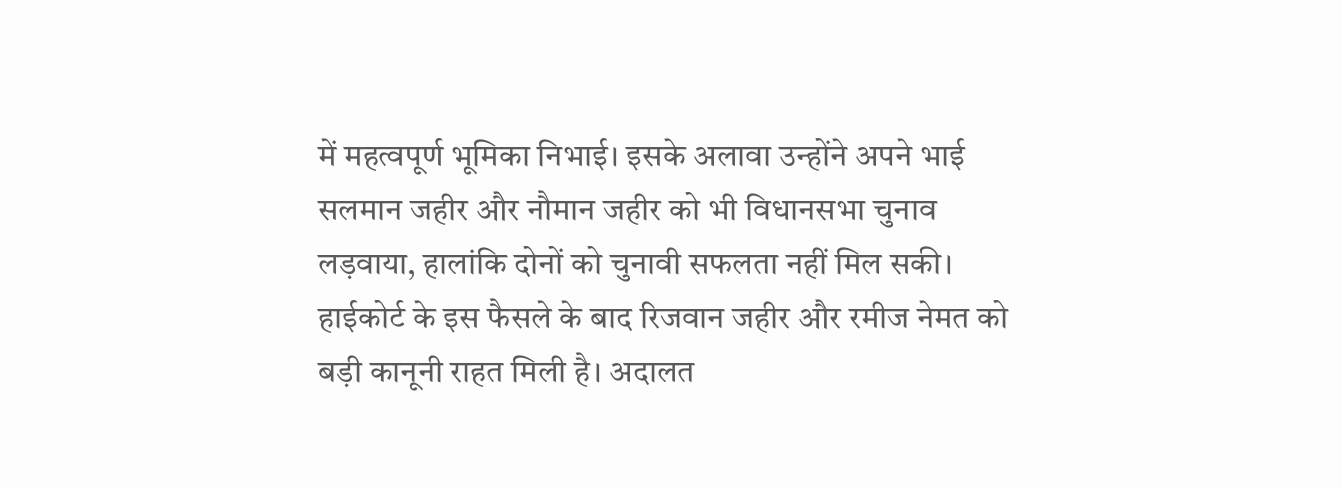में महत्वपूर्ण भूमिका निभाई। इसके अलावा उन्होंने अपने भाई सलमान जहीर और नौमान जहीर को भी विधानसभा चुनाव लड़वाया, हालांकि दोनों को चुनावी सफलता नहीं मिल सकी।
हाईकोर्ट के इस फैसले के बाद रिजवान जहीर और रमीज नेमत को बड़ी कानूनी राहत मिली है। अदालत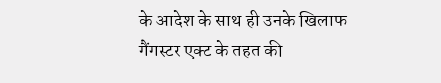के आदेश के साथ ही उनके खिलाफ गैंगस्टर एक्ट के तहत की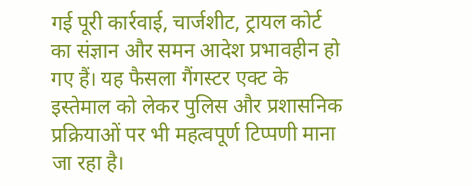गई पूरी कार्रवाई, चार्जशीट, ट्रायल कोर्ट का संज्ञान और समन आदेश प्रभावहीन हो गए हैं। यह फैसला गैंगस्टर एक्ट के इस्तेमाल को लेकर पुलिस और प्रशासनिक प्रक्रियाओं पर भी महत्वपूर्ण टिप्पणी माना जा रहा है।